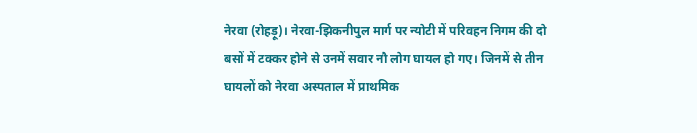नेरवा (रोहड़ू)। नेरवा-झिकनीपुल मार्ग पर न्योटी में परिवहन निगम की दो बसों में टक्कर होने से उनमें सवार नौ लोग घायल हो गए। जिनमें से तीन घायलों को नेरवा अस्पताल में प्राथमिक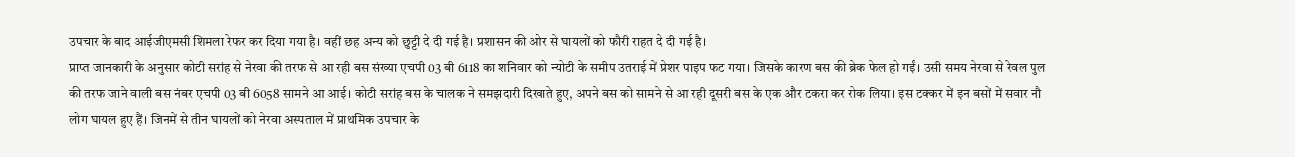उपचार के बाद आईजीएमसी शिमला रेफर कर दिया गया है। वहीं छह अन्य को छुट्टी दे दी गई है। प्रशासन की ओर से घायलों को फौरी राहत दे दी गई है।
प्राप्त जानकारी के अनुसार कोटी सरांह से नेरवा की तरफ से आ रही बस संख्या एचपी 03 बी 6118 का शनिवार को न्योटी के समीप उतराई में प्रेशर पाइप फट गया। जिसके कारण बस की ब्रेक फेल हो गईं। उसी समय नेरवा से रेवल पुल की तरफ जाने वाली बस नंबर एचपी 03 बी 6058 सामने आ आई। कोटी सरांह बस के चालक ने समझदारी दिखाते हुए, अपने बस को सामने से आ रही दूसरी बस के एक और टकरा कर रोक लिया। इस टक्कर में इन बसों में सवार नौ लोग घायल हुए हैं। जिनमें से तीन घायलों को नेरवा अस्पताल में प्राथमिक उपचार के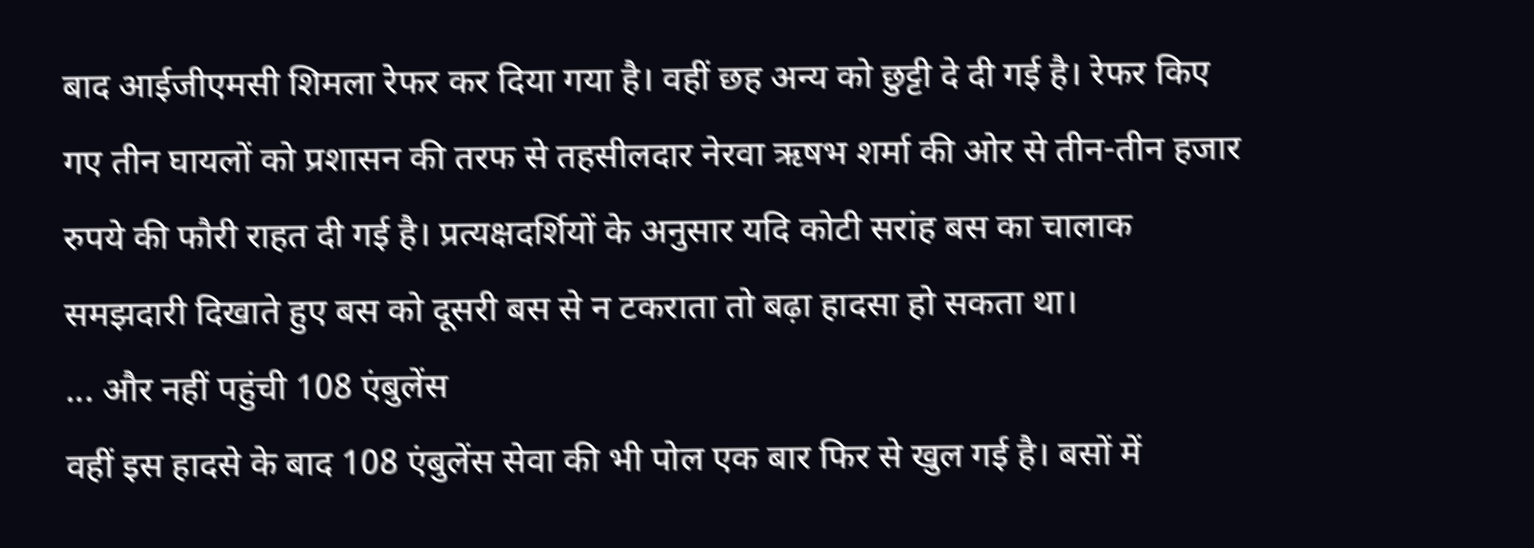बाद आईजीएमसी शिमला रेफर कर दिया गया है। वहीं छह अन्य को छुट्टी दे दी गई है। रेफर किए गए तीन घायलों को प्रशासन की तरफ से तहसीलदार नेरवा ऋषभ शर्मा की ओर से तीन-तीन हजार रुपये की फौरी राहत दी गई है। प्रत्यक्षदर्शियों के अनुसार यदि कोटी सरांह बस का चालाक समझदारी दिखाते हुए बस को दूसरी बस से न टकराता तो बढ़ा हादसा हो सकता था।
... और नहीं पहुंची 108 एंबुलेंस
वहीं इस हादसे के बाद 108 एंबुलेंस सेवा की भी पोल एक बार फिर से खुल गई है। बसों में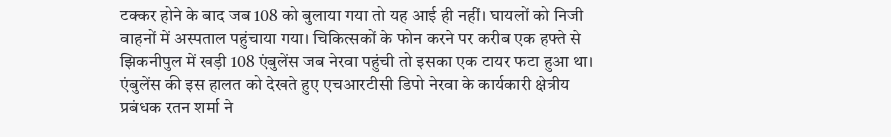टक्कर होने के बाद जब 108 को बुलाया गया तो यह आई ही नहीं। घायलों को निजी वाहनों में अस्पताल पहुंचाया गया। चिकित्सकों के फोन करने पर करीब एक हफ्ते से झिकनीपुल में खड़ी 108 एंबुलेंस जब नेरवा पहुंची तो इसका एक टायर फटा हुआ था। एंबुलेंस की इस हालत को देखते हुए एचआरटीसी डिपो नेरवा के कार्यकारी क्षेत्रीय प्रबंधक रतन शर्मा ने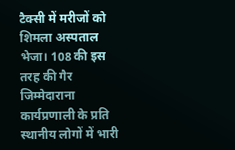टैक्सी में मरीजों को शिमला अस्पताल भेजा। 108 की इस तरह की गैर जिम्मेदाराना कार्यप्रणाली के प्रति स्थानीय लोगों में भारी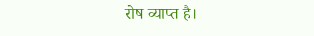रोष व्याप्त है।